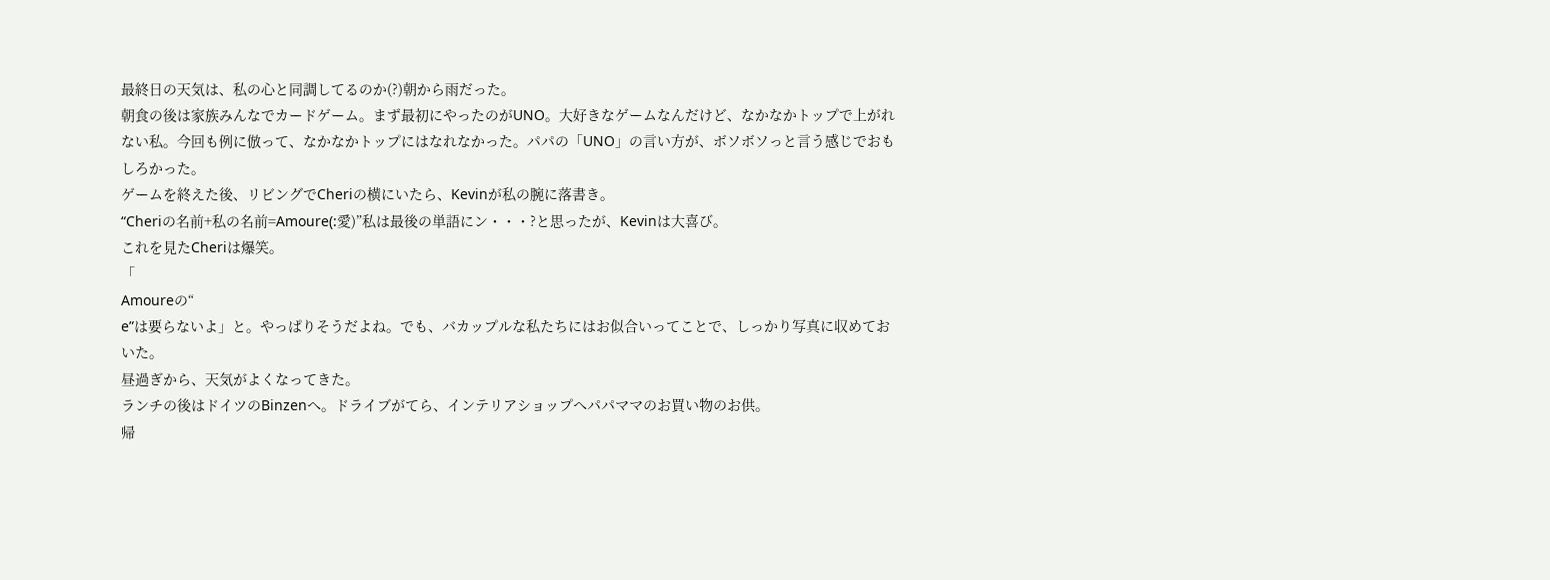最終日の天気は、私の心と同調してるのか(?)朝から雨だった。
朝食の後は家族みんなでカードゲーム。まず最初にやったのがUNO。大好きなゲームなんだけど、なかなかトップで上がれない私。今回も例に倣って、なかなかトップにはなれなかった。パパの「UNO」の言い方が、ボソボソっと言う感じでおもしろかった。
ゲームを終えた後、リビングでCheriの横にいたら、Kevinが私の腕に落書き。
“Cheriの名前+私の名前=Amoure(:愛)”私は最後の単語にン・・・?と思ったが、Kevinは大喜び。
これを見たCheriは爆笑。
「
Amoureの“
e”は要らないよ」と。やっぱりそうだよね。でも、バカップルな私たちにはお似合いってことで、しっかり写真に収めておいた。
昼過ぎから、天気がよくなってきた。
ランチの後はドイツのBinzenへ。ドライブがてら、インテリアショップへパパママのお買い物のお供。
帰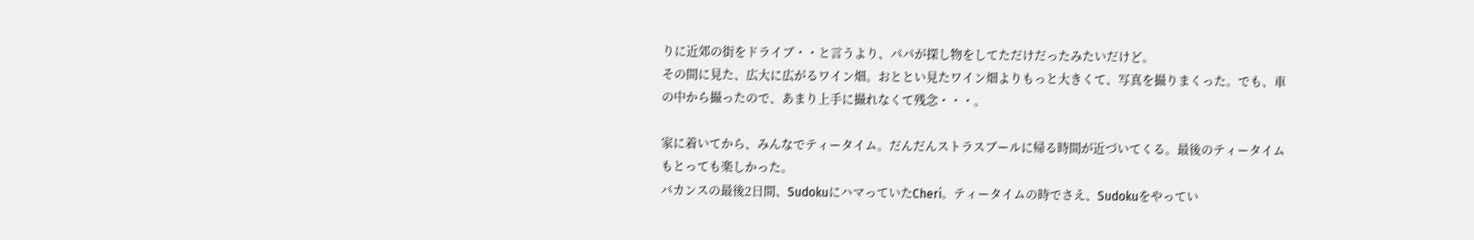りに近郊の街をドライブ・・と言うより、パパが探し物をしてただけだったみたいだけど。
その間に見た、広大に広がるワイン畑。おととい見たワイン畑よりもっと大きくて、写真を撮りまくった。でも、車の中から撮ったので、あまり上手に撮れなくて残念・・・。

家に着いてから、みんなでティータイム。だんだんストラスブールに帰る時間が近づいてくる。最後のティータイムもとっても楽しかった。
バカンスの最後2日間、SudokuにハマっていたCheri。ティータイムの時でさえ、Sudokuをやってい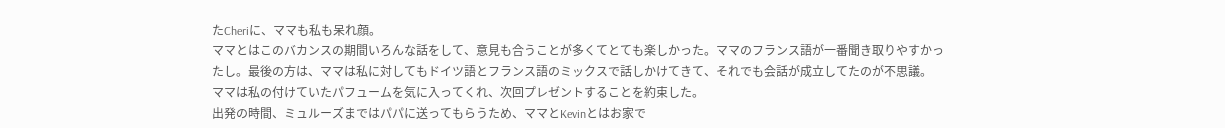たCheriに、ママも私も呆れ顔。
ママとはこのバカンスの期間いろんな話をして、意見も合うことが多くてとても楽しかった。ママのフランス語が一番聞き取りやすかったし。最後の方は、ママは私に対してもドイツ語とフランス語のミックスで話しかけてきて、それでも会話が成立してたのが不思議。
ママは私の付けていたパフュームを気に入ってくれ、次回プレゼントすることを約束した。
出発の時間、ミュルーズまではパパに送ってもらうため、ママとKevinとはお家で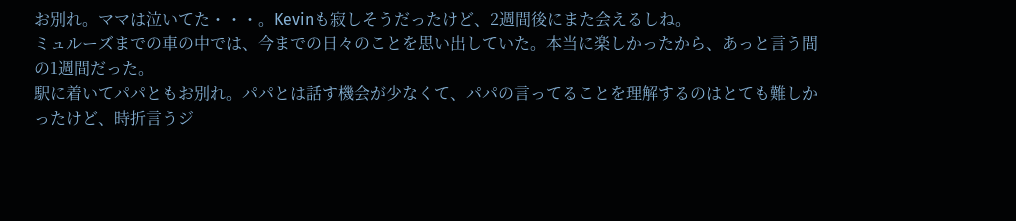お別れ。ママは泣いてた・・・。Kevinも寂しそうだったけど、2週間後にまた会えるしね。
ミュルーズまでの車の中では、今までの日々のことを思い出していた。本当に楽しかったから、あっと言う間の1週間だった。
駅に着いてパパともお別れ。パパとは話す機会が少なくて、パパの言ってることを理解するのはとても難しかったけど、時折言うジ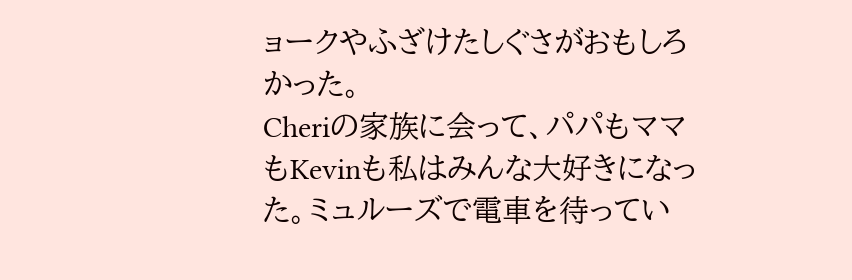ョークやふざけたしぐさがおもしろかった。
Cheriの家族に会って、パパもママもKevinも私はみんな大好きになった。ミュルーズで電車を待ってい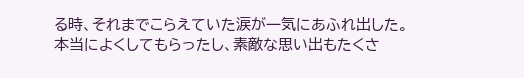る時、それまでこらえていた涙が一気にあふれ出した。
本当によくしてもらったし、素敵な思い出もたくさ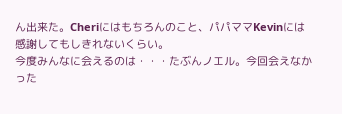ん出来た。Cheriにはもちろんのこと、パパママKevinには感謝してもしきれないくらい。
今度みんなに会えるのは・・・たぶんノエル。今回会えなかった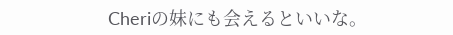Cheriの妹にも会えるといいな。